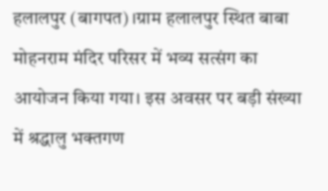हलालपुर (बागपत)।ग्राम हलालपुर स्थित बाबा मोहनराम मंदिर परिसर में भव्य सत्संग का आयोजन किया गया। इस अवसर पर बड़ी संख्या में श्रद्धालु भक्तगण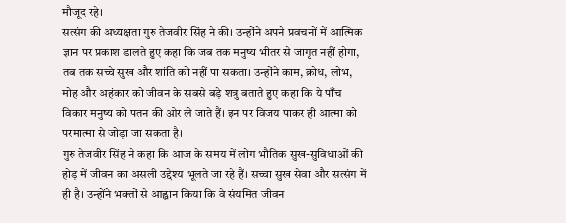मौजूद रहे।
सत्संग की अध्यक्षता गुरु तेजवीर सिंह ने की। उन्होंने अपने प्रवचनों में आत्मिक ज्ञान पर प्रकाश डालते हुए कहा कि जब तक मनुष्य भीतर से जागृत नहीं होगा, तब तक सच्चे सुख और शांति को नहीं पा सकता। उन्होंने काम, क्रोध, लोभ, मोह और अहंकार को जीवन के सबसे बड़े शत्रु बताते हुए कहा कि ये पाँच विकार मनुष्य को पतन की ओर ले जाते हैं। इन पर विजय पाकर ही आत्मा को परमात्मा से जोड़ा जा सकता है।
गुरु तेजवीर सिंह ने कहा कि आज के समय में लोग भौतिक सुख-सुविधाओं की होड़ में जीवन का असली उद्देश्य भूलते जा रहे हैं। सच्चा सुख सेवा और सत्संग में ही है। उन्होंने भक्तों से आह्वान किया कि वे संयमित जीवन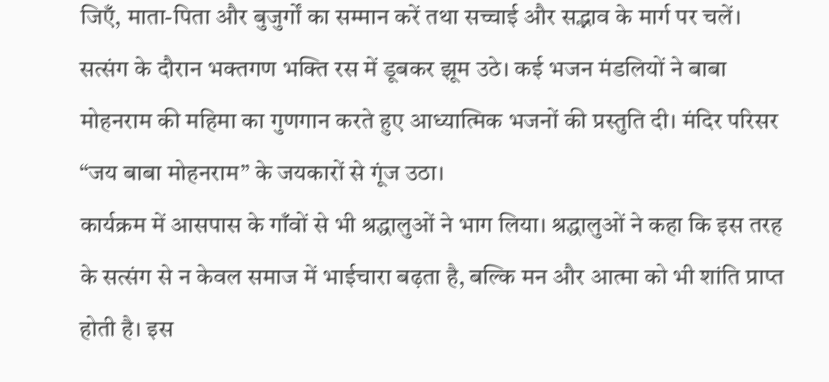जिएँ, माता-पिता और बुजुर्गों का सम्मान करें तथा सच्चाई और सद्भाव के मार्ग पर चलें।
सत्संग के दौरान भक्तगण भक्ति रस में डूबकर झूम उठे। कई भजन मंडलियों ने बाबा मोहनराम की महिमा का गुणगान करते हुए आध्यात्मिक भजनों की प्रस्तुति दी। मंदिर परिसर “जय बाबा मोहनराम” के जयकारों से गूंज उठा।
कार्यक्रम में आसपास के गाँवों से भी श्रद्धालुओं ने भाग लिया। श्रद्धालुओं ने कहा कि इस तरह के सत्संग से न केवल समाज में भाईचारा बढ़ता है, बल्कि मन और आत्मा को भी शांति प्राप्त होती है। इस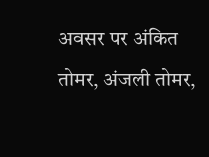अवसर पर अंकित तोमर, अंजली तोमर,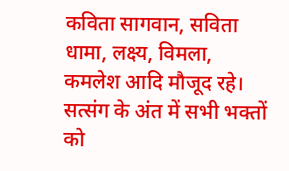कविता सागवान, सविता धामा, लक्ष्य, विमला, कमलेश आदि मौजूद रहे।
सत्संग के अंत में सभी भक्तों को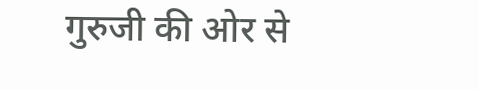गुरुजी की ओर से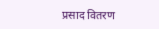प्रसाद वितरण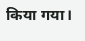किया गया।